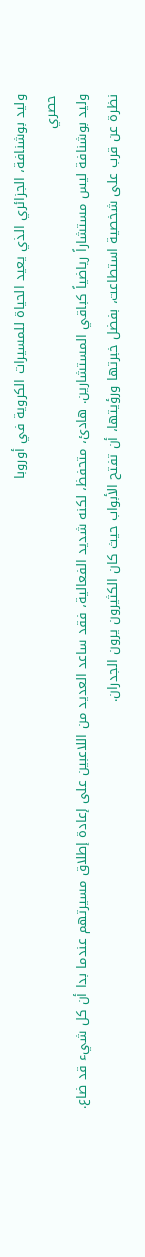وليد بوشنافة، الجزائري الذي يعيد الحياة للمسيرات الكروية في أوروبا
حصري
وليد بوشنافة ليس مستشاراً رياضياً كباقي المستشارين. هادئ، متحفظ، لكنه شديد الفعالية، فقد ساعد العديد من اللاعبين على إعادة إطلاق مسيرتهم عندما بدا أن كل شيء قد ضاع. نظرة عن قرب على شخصية استطاعت، بفضل خبرتها ورؤيتها، أن تفتح الأبواب حيث كان الكثيرون يرون الجدران.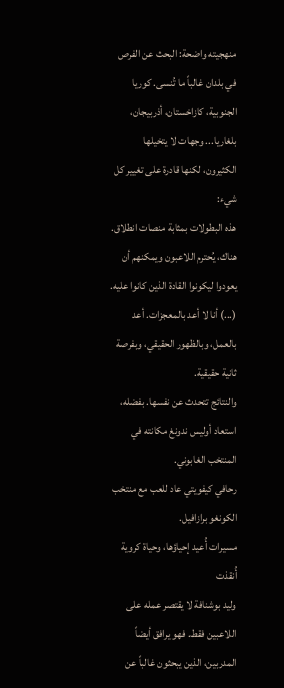منهجيته واضحة: البحث عن الفرص في بلدان غالباً ما تُنسى. كوريا الجنوبية، كازاخستان، أذربيجان، بلغاريا... وجهات لا يتخيلها الكثيرون، لكنها قادرة على تغيير كل شيء:
هذه البطولات بمثابة منصات انطلاق. هناك، يُحترم اللاعبون ويمكنهم أن يعودوا ليكونوا القادة الذين كانوا عليه. (...) أنا لا أعد بالمعجزات. أعد بالعمل، وبالظهور الحقيقي، وبفرصة ثانية حقيقية.
والنتائج تتحدث عن نفسها. بفضله، استعاد أوليس ندونغ مكانته في المنتخب الغابوني.
رحافي كيفويتي عاد للعب مع منتخب الكونغو برازافيل.
مسيرات أُعيد إحياؤها، وحياة كروية أُنقذت
وليد بوشنافة لا يقتصر عمله على اللاعبين فقط. فهو يرافق أيضاً المدربين، الذين يبحثون غالباً عن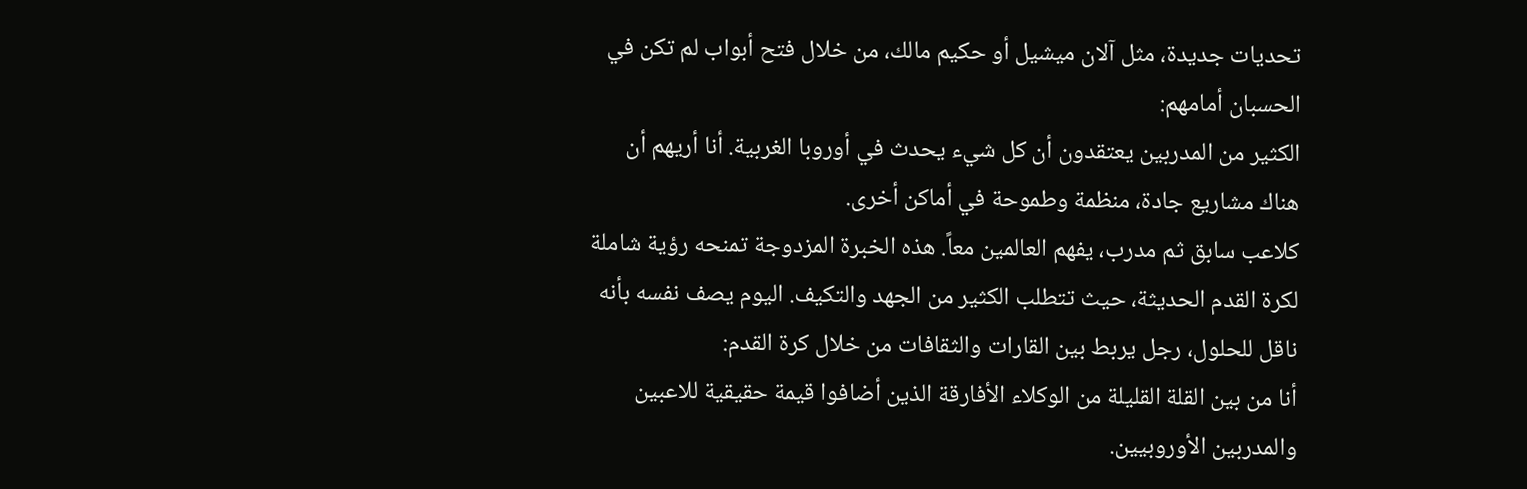تحديات جديدة، مثل آلان ميشيل أو حكيم مالك، من خلال فتح أبواب لم تكن في الحسبان أمامهم:
الكثير من المدربين يعتقدون أن كل شيء يحدث في أوروبا الغربية. أنا أريهم أن هناك مشاريع جادة، منظمة وطموحة في أماكن أخرى.
كلاعب سابق ثم مدرب، يفهم العالمين معاً. هذه الخبرة المزدوجة تمنحه رؤية شاملة لكرة القدم الحديثة، حيث تتطلب الكثير من الجهد والتكيف. اليوم يصف نفسه بأنه ناقل للحلول، رجل يربط بين القارات والثقافات من خلال كرة القدم:
أنا من بين القلة القليلة من الوكلاء الأفارقة الذين أضافوا قيمة حقيقية للاعبين والمدربين الأوروبيين.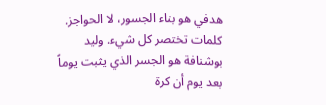هدفي هو بناء الجسور، لا الحواجز.
كلمات تختصر كل شيء. وليد بوشنافة هو الجسر الذي يثبت يوماً بعد يوم أن كرة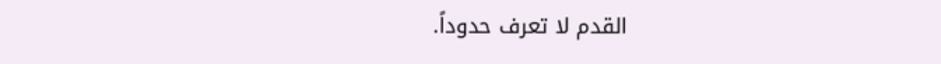القدم لا تعرف حدوداً.